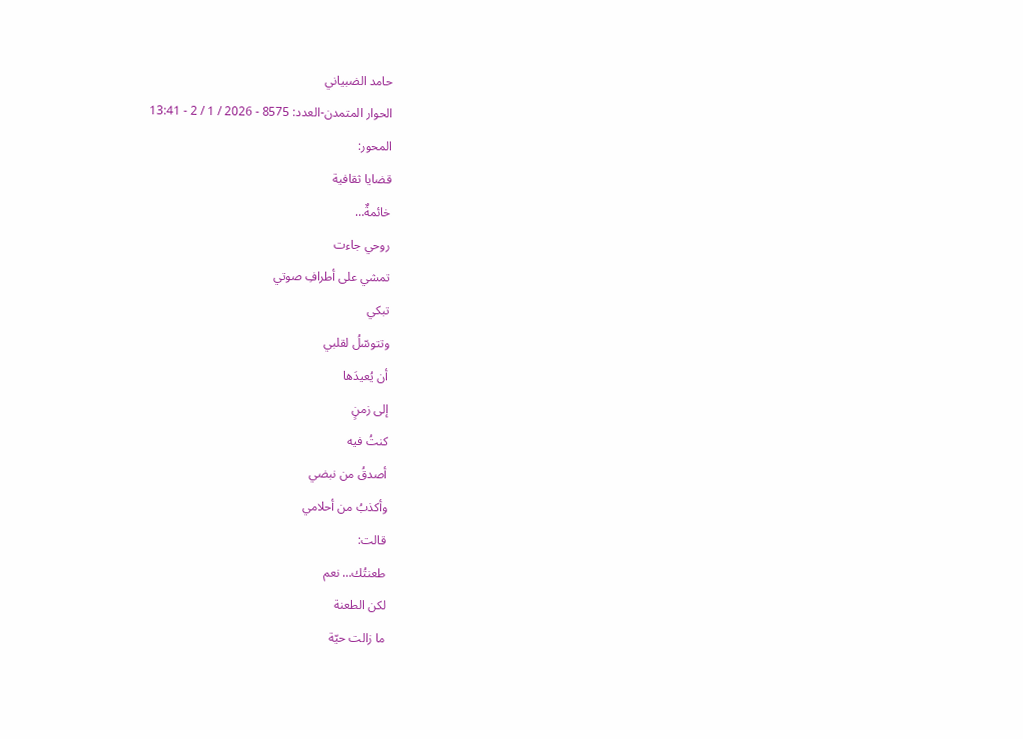حامد الضبياني
الحوار المتمدن-العدد: 8575 - 2026 / 1 / 2 - 13:41
المحور:
قضايا ثقافية
خائمةٌ…
روحي جاءت
تمشي على أطرافِ صوتي
تبكي
وتتوسّلُ لقلبي
أن يُعيدَها
إلى زمنٍ
كنتُ فيه
أصدقُ من نبضي
وأكذبُ من أحلامي
قالت:
طعنتُك… نعم
لكن الطعنة
ما زالت حيّة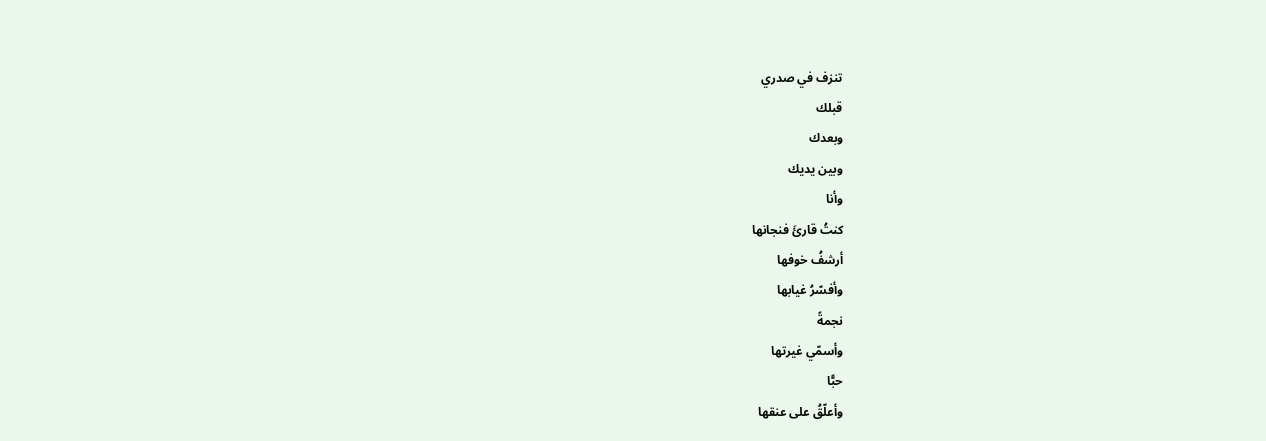تنزف في صدري
قبلك
وبعدك
وبين يديك
وأنا
كنتُ قارئَ فنجانها
أرشفُ خوفها
وأفسّرُ غيابها
نجمةً
وأسمّي غيرتها
حبًّا
وأعلّقُ على عنقها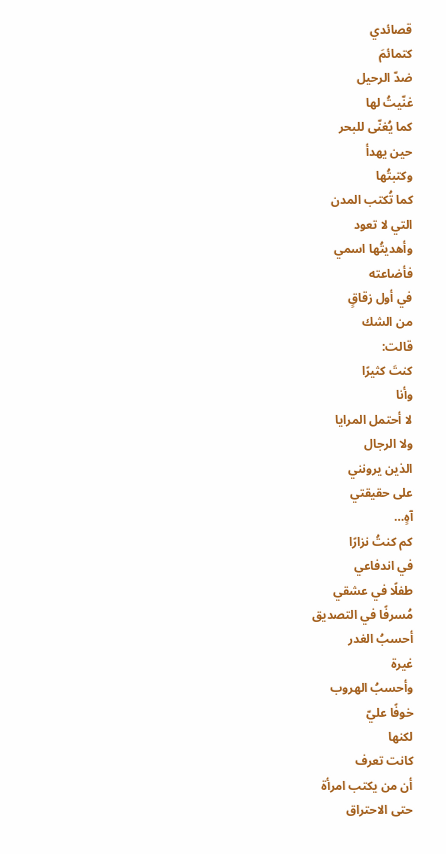قصائدي
كتمائمَ
ضدّ الرحيل
غنّيتُ لها
كما يُغنّى للبحر
حين يهدأ
وكتبتُها
كما تُكتب المدن
التي لا تعود
وأهديتُها اسمي
فأضاعته
في أول زقاقٍ
من الشك
قالت:
كنتَ كثيرًا
وأنا
لا أحتمل المرايا
ولا الرجال
الذين يرونني
على حقيقتي
آهٍ…
كم كنتُ نزارًا
في اندفاعي
طفلًا في عشقي
مُسرفًا في التصديق
أحسبُ الغدر
غيرة
وأحسبُ الهروب
خوفًا عليّ
لكنها
كانت تعرف
أن من يكتب امرأة
حتى الاحتراق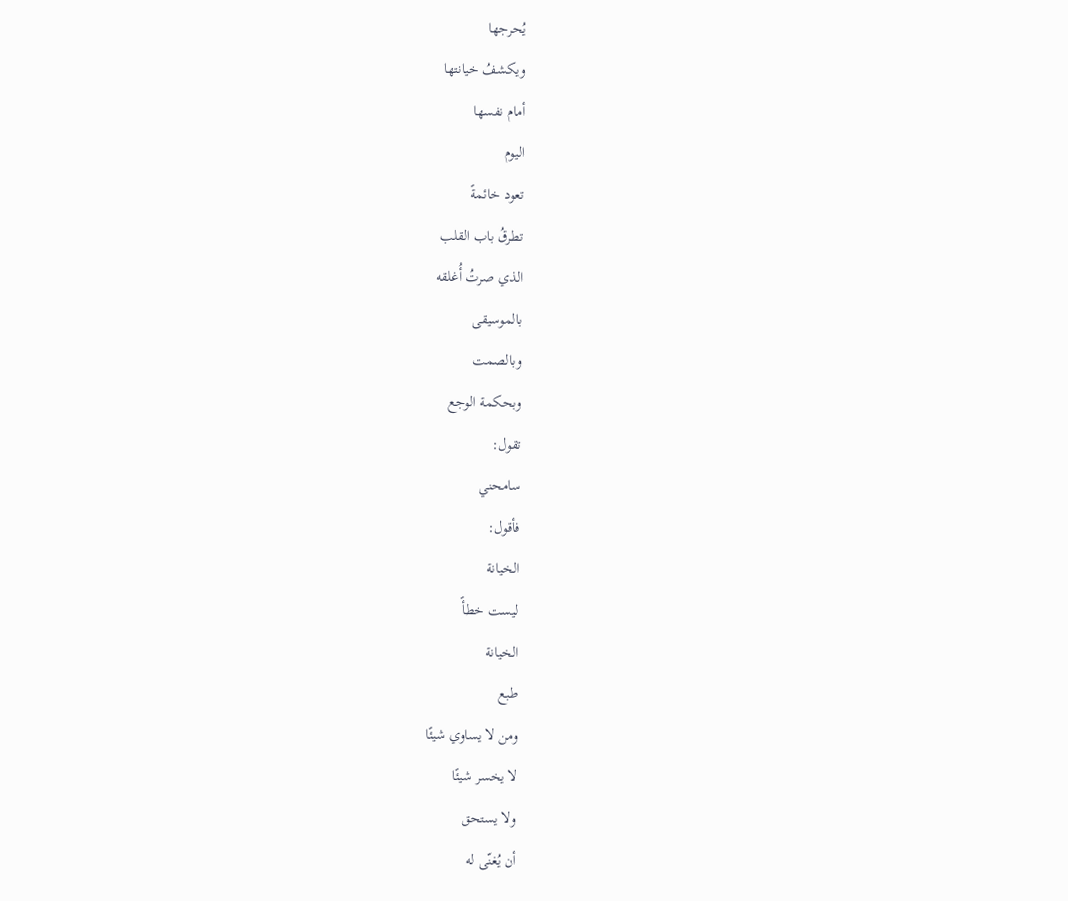يُحرجها
ويكشفُ خيانتها
أمام نفسها
اليوم
تعود خائمةً
تطرقُ باب القلب
الذي صرتُ أُغلقه
بالموسيقى
وبالصمت
وبحكمة الوجع
تقول:
سامحني
فأقول:
الخيانة
ليست خطأً
الخيانة
طبع
ومن لا يساوي شيئًا
لا يخسر شيئًا
ولا يستحق
أن يُغنّى له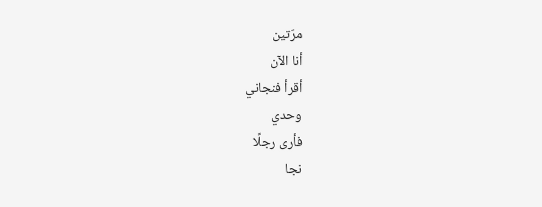مرّتين
أنا الآن
أقرأ فنجاني
وحدي
فأرى رجلًا
نجا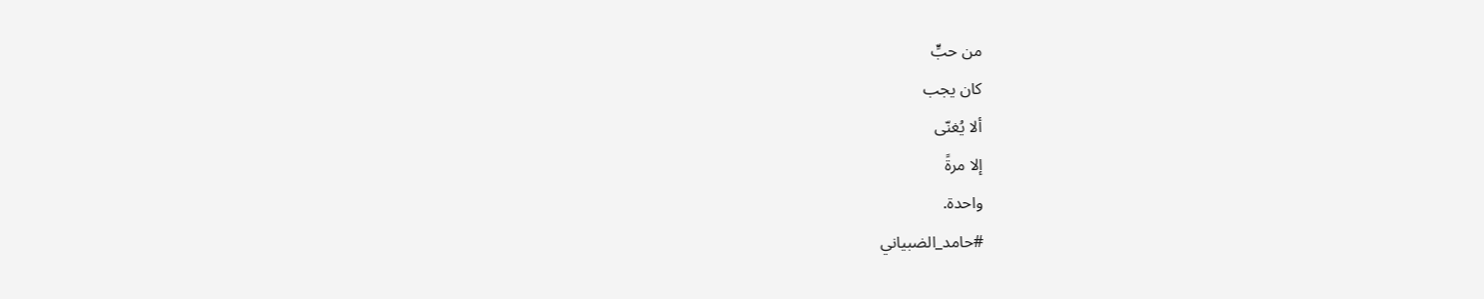من حبٍّ
كان يجب
ألا يُغنّى
إلا مرةً
واحدة.
#حامد_الضبياني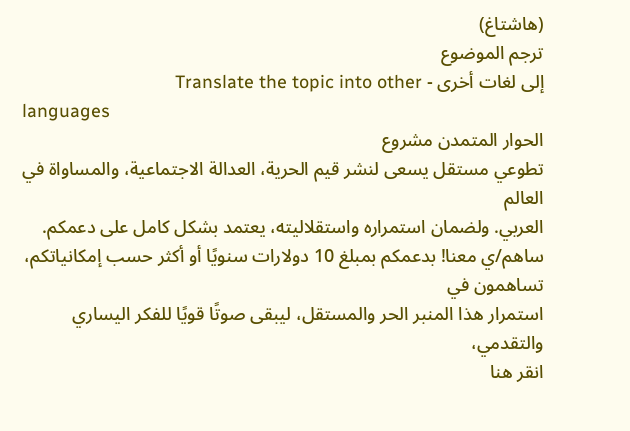(هاشتاغ)
ترجم الموضوع
إلى لغات أخرى - Translate the topic into other
languages
الحوار المتمدن مشروع
تطوعي مستقل يسعى لنشر قيم الحرية، العدالة الاجتماعية، والمساواة في العالم
العربي. ولضمان استمراره واستقلاليته، يعتمد بشكل كامل على دعمكم.
ساهم/ي معنا! بدعمكم بمبلغ 10 دولارات سنويًا أو أكثر حسب إمكانياتكم، تساهمون في
استمرار هذا المنبر الحر والمستقل، ليبقى صوتًا قويًا للفكر اليساري والتقدمي،
انقر هنا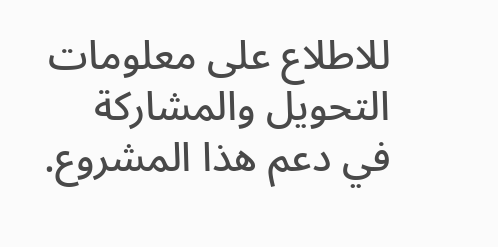للاطلاع على معلومات التحويل والمشاركة
في دعم هذا المشروع.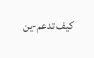كيف تدعم-ين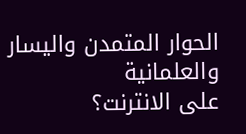الحوار المتمدن واليسار والعلمانية
على الانترنت؟